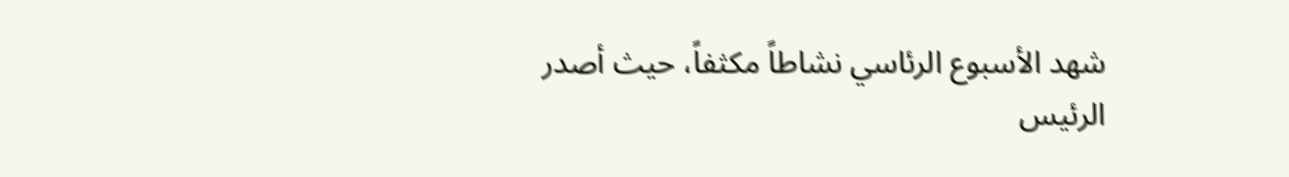شهد الأسبوع الرئاسي نشاطاً مكثفاً، حيث أصدر الرئيس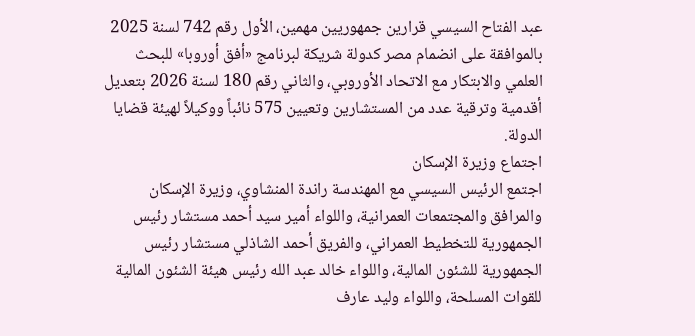عبد الفتاح السيسي قرارين جمهوريين مهمين، الأول رقم 742 لسنة 2025 بالموافقة على انضمام مصر كدولة شريكة لبرنامج «أفق أوروبا» للبحث العلمي والابتكار مع الاتحاد الأوروبي، والثاني رقم 180 لسنة 2026 بتعديل أقدمية وترقية عدد من المستشارين وتعيين 575 نائباً ووكيلاً لهيئة قضايا الدولة.
اجتماع وزيرة الإسكان
اجتمع الرئيس السيسي مع المهندسة راندة المنشاوي، وزيرة الإسكان والمرافق والمجتمعات العمرانية، واللواء أمير سيد أحمد مستشار رئيس الجمهورية للتخطيط العمراني، والفريق أحمد الشاذلي مستشار رئيس الجمهورية للشئون المالية، واللواء خالد عبد الله رئيس هيئة الشئون المالية للقوات المسلحة، واللواء وليد عارف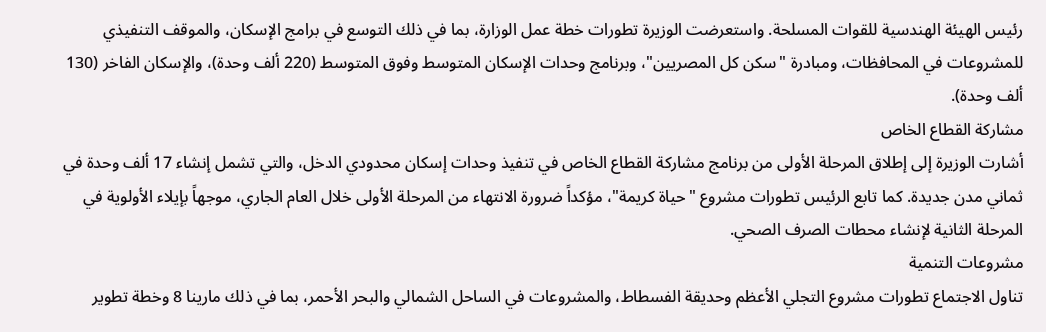رئيس الهيئة الهندسية للقوات المسلحة. واستعرضت الوزيرة تطورات خطة عمل الوزارة، بما في ذلك التوسع في برامج الإسكان، والموقف التنفيذي للمشروعات في المحافظات، ومبادرة "سكن كل المصريين"، وبرنامج وحدات الإسكان المتوسط وفوق المتوسط (220 ألف وحدة)، والإسكان الفاخر (130 ألف وحدة).
مشاركة القطاع الخاص
أشارت الوزيرة إلى إطلاق المرحلة الأولى من برنامج مشاركة القطاع الخاص في تنفيذ وحدات إسكان محدودي الدخل، والتي تشمل إنشاء 17 ألف وحدة في ثماني مدن جديدة. كما تابع الرئيس تطورات مشروع "حياة كريمة"، مؤكداً ضرورة الانتهاء من المرحلة الأولى خلال العام الجاري، موجهاً بإيلاء الأولوية في المرحلة الثانية لإنشاء محطات الصرف الصحي.
مشروعات التنمية
تناول الاجتماع تطورات مشروع التجلي الأعظم وحديقة الفسطاط، والمشروعات في الساحل الشمالي والبحر الأحمر، بما في ذلك مارينا 8 وخطة تطوير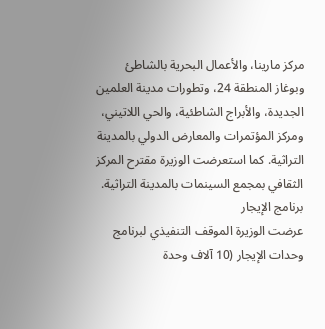مركز مارينا، والأعمال البحرية بالشاطئ وبوغاز المنطقة 24، وتطورات مدينة العلمين الجديدة، والأبراج الشاطئية، والحي اللاتيني، ومركز المؤتمرات والمعارض الدولي بالمدينة التراثية. كما استعرضت الوزيرة مقترح المركز الثقافي بمجمع السينمات بالمدينة التراثية.
برنامج الإيجار
عرضت الوزيرة الموقف التنفيذي لبرنامج وحدات الإيجار (10 آلاف وحدة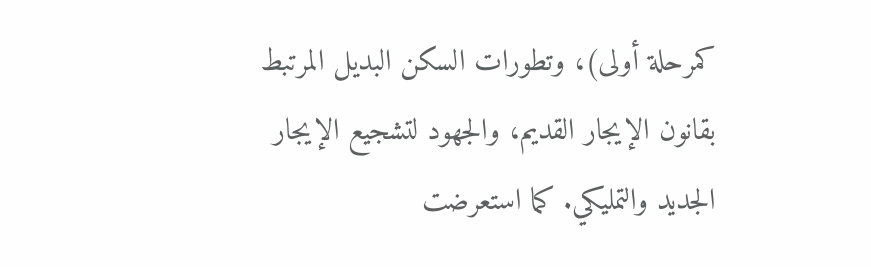كمرحلة أولى)، وتطورات السكن البديل المرتبط بقانون الإيجار القديم، والجهود لتشجيع الإيجار الجديد والتمليكي. كما استعرضت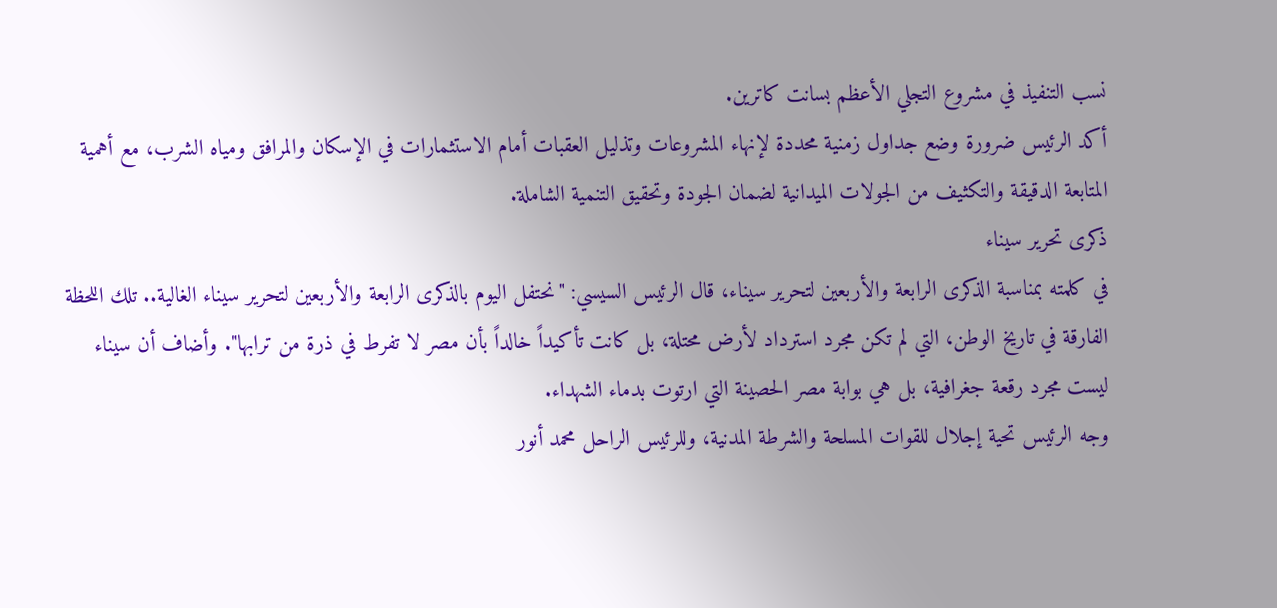نسب التنفيذ في مشروع التجلي الأعظم بسانت كاترين.
أكد الرئيس ضرورة وضع جداول زمنية محددة لإنهاء المشروعات وتذليل العقبات أمام الاستثمارات في الإسكان والمرافق ومياه الشرب، مع أهمية المتابعة الدقيقة والتكثيف من الجولات الميدانية لضمان الجودة وتحقيق التنمية الشاملة.
ذكرى تحرير سيناء
في كلمته بمناسبة الذكرى الرابعة والأربعين لتحرير سيناء، قال الرئيس السيسي: "نحتفل اليوم بالذكرى الرابعة والأربعين لتحرير سيناء الغالية.. تلك اللحظة الفارقة في تاريخ الوطن، التي لم تكن مجرد استرداد لأرض محتلة، بل كانت تأكيداً خالداً بأن مصر لا تفرط في ذرة من ترابها". وأضاف أن سيناء ليست مجرد رقعة جغرافية، بل هي بوابة مصر الحصينة التي ارتوت بدماء الشهداء.
وجه الرئيس تحية إجلال للقوات المسلحة والشرطة المدنية، وللرئيس الراحل محمد أنور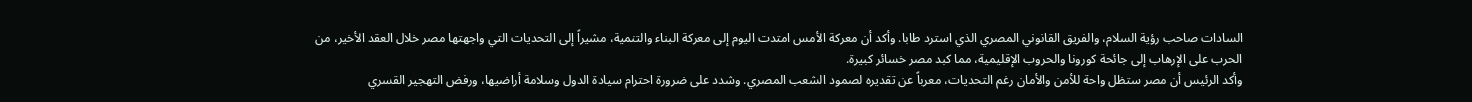السادات صاحب رؤية السلام، والفريق القانوني المصري الذي استرد طابا. وأكد أن معركة الأمس امتدت اليوم إلى معركة البناء والتنمية، مشيراً إلى التحديات التي واجهتها مصر خلال العقد الأخير، من الحرب على الإرهاب إلى جائحة كورونا والحروب الإقليمية، مما كبد مصر خسائر كبيرة.
وأكد الرئيس أن مصر ستظل واحة للأمن والأمان رغم التحديات، معرباً عن تقديره لصمود الشعب المصري. وشدد على ضرورة احترام سيادة الدول وسلامة أراضيها، ورفض التهجير القسري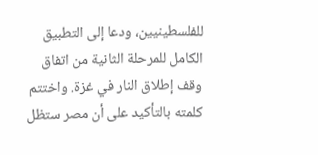للفلسطينيين، ودعا إلى التطبيق الكامل للمرحلة الثانية من اتفاق وقف إطلاق النار في غزة. واختتم كلمته بالتأكيد على أن مصر ستظل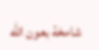شامخة بعون الله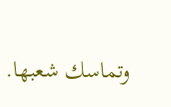وتماسك شعبها.